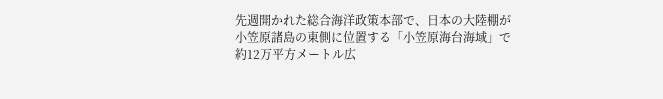先週開かれた総合海洋政策本部で、日本の大陸棚が小笠原諸島の東側に位置する「小笠原海台海域」で約12万平方メートル広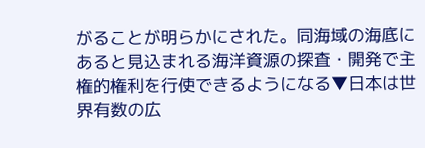がることが明らかにされた。同海域の海底にあると見込まれる海洋資源の探査・開発で主権的権利を行使できるようになる▼日本は世界有数の広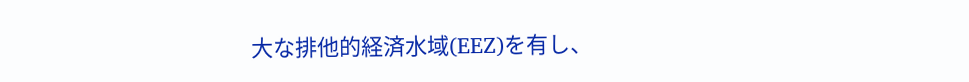大な排他的経済水域(EEZ)を有し、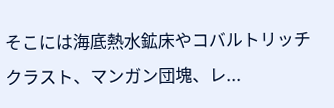そこには海底熱水鉱床やコバルトリッチクラスト、マンガン団塊、レ...